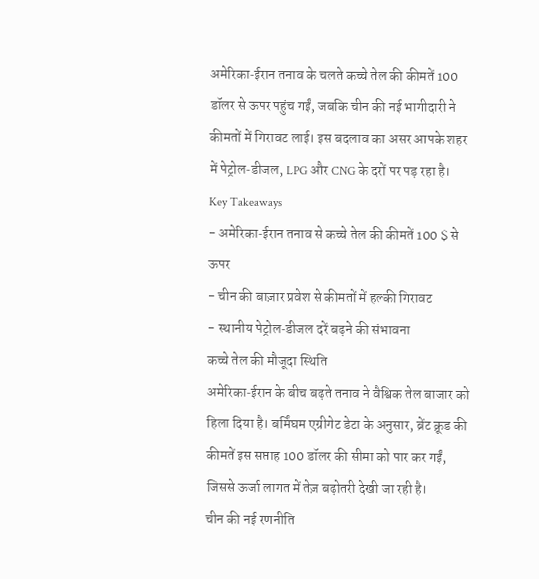अमेरिका‑ईरान तनाव के चलते कच्चे तेल की कीमतें 100 डॉलर से ऊपर पहुंच गईं, जबकि चीन की नई भागीदारी ने कीमतों में गिरावट लाई। इस बदलाव का असर आपके शहर में पेट्रोल‑डीजल, LPG और CNG के दरों पर पड़ रहा है।
Key Takeaways
- अमेरिका‑ईरान तनाव से कच्चे तेल की कीमतें 100 $ से ऊपर
- चीन की बाज़ार प्रवेश से कीमतों में हल्की गिरावट
- स्थानीय पेट्रोल‑डीजल दरें बढ़ने की संभावना
कच्चे तेल की मौजूदा स्थिति
अमेरिका‑ईरान के बीच बढ़ते तनाव ने वैश्विक तेल बाजार को हिला दिया है। बर्मिंघम एग्रीगेट डेटा के अनुसार, ब्रेंट क्रूड की कीमतें इस सप्ताह 100 डॉलर की सीमा को पार कर गईं, जिससे ऊर्जा लागत में तेज़ बढ़ोतरी देखी जा रही है।
चीन की नई रणनीति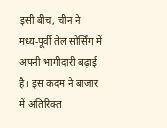इसी बीच, चीन ने मध्य‑पूर्वी तेल सोर्सिंग में अपनी भागीदारी बढ़ाई है। इस कदम ने बाजार में अतिरिक्त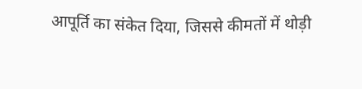आपूर्ति का संकेत दिया, जिससे कीमतों में थोड़ी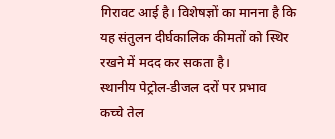गिरावट आई है। विशेषज्ञों का मानना है कि यह संतुलन दीर्घकालिक कीमतों को स्थिर रखने में मदद कर सकता है।
स्थानीय पेट्रोल‑डीजल दरों पर प्रभाव
कच्चे तेल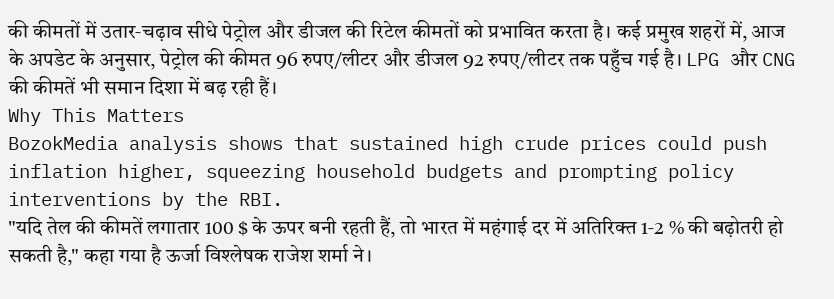की कीमतों में उतार‑चढ़ाव सीधे पेट्रोल और डीजल की रिटेल कीमतों को प्रभावित करता है। कई प्रमुख शहरों में, आज के अपडेट के अनुसार, पेट्रोल की कीमत 96 रुपए/लीटर और डीजल 92 रुपए/लीटर तक पहुँच गई है। LPG और CNG की कीमतें भी समान दिशा में बढ़ रही हैं।
Why This Matters
BozokMedia analysis shows that sustained high crude prices could push inflation higher, squeezing household budgets and prompting policy interventions by the RBI.
"यदि तेल की कीमतें लगातार 100 $ के ऊपर बनी रहती हैं, तो भारत में महंगाई दर में अतिरिक्त 1‑2 % की बढ़ोतरी हो सकती है," कहा गया है ऊर्जा विश्लेषक राजेश शर्मा ने।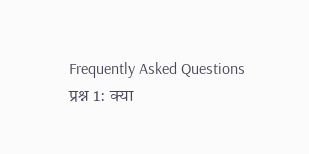Frequently Asked Questions
प्रश्न 1: क्या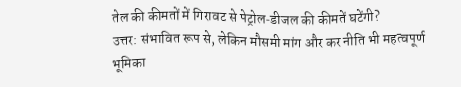तेल की कीमतों में गिरावट से पेट्रोल‑डीजल की कीमतें घटेंगी?
उत्तर: संभावित रूप से, लेकिन मौसमी मांग और कर नीति भी महत्वपूर्ण भूमिका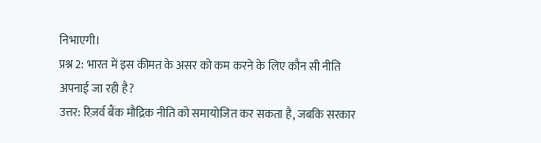निभाएगी।
प्रश्न 2: भारत में इस कीमत के असर को कम करने के लिए कौन सी नीति अपनाई जा रही है?
उत्तर: रिज़र्व बैंक मौद्रिक नीति को समायोजित कर सकता है, जबकि सरकार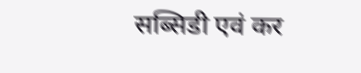सब्सिडी एवं कर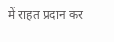में राहत प्रदान कर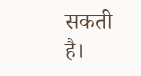सकती है।